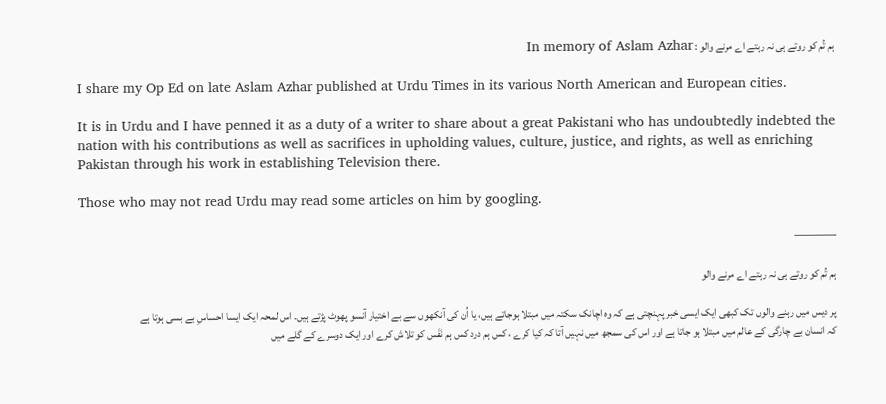ہم تُم کو روتے ہی نہ رہتے اے مرنے والو : In memory of Aslam Azhar

I share my Op Ed on late Aslam Azhar published at Urdu Times in its various North American and European cities.

It is in Urdu and I have penned it as a duty of a writer to share about a great Pakistani who has undoubtedly indebted the nation with his contributions as well as sacrifices in upholding values, culture, justice, and rights, as well as enriching Pakistan through his work in establishing Television there.

Those who may not read Urdu may read some articles on him by googling.

———

ہم تُم کو روتے ہی نہ رہتے اے مرنے والو

پر دیس میں رہنے والوں تک کبھی ایک ایسی خبر پہنچتی ہے کہ وہ اچانک سکتہ میں مبتلا ہوجاتے ہیں، یا اُن کی آنکھوں سے بے اختیار آنسو پھوٹ پڑتے ہیں۔ اس لمحہ ایک ایسا احساسِ بے بسی ہوتا ہے کہ انسان بے چارگی کے عالم میں مبتلا ہو جاتا ہے اور اس کی سمجھ میں نہیں آتا کہ کیا کرے ، کس ہم درد کس ہم نَفَس کو تلاش کرے اور ایک دوسرے کے گلے میں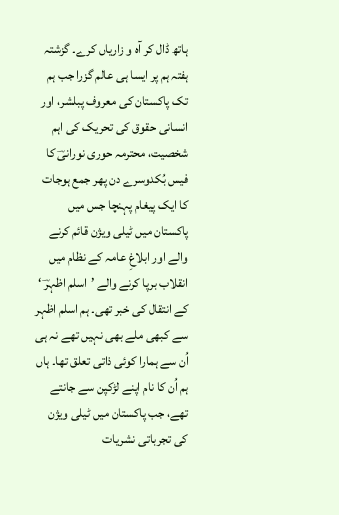ہاتھ ڈال کر آہ و زاریاں کرے۔ گزشتہ ہفتہ ہم پر ایسا ہی عالم گزرا جب ہم تک پاکستان کی معروف پبلشر، اور انسانی حقوق کی تحریک کی اہم شخصیت، محترمہ حوری نورانیؔ کا فیس بُکدوسرے دن پھر جمع ہوجات کا ایک پیغام پہنچا جس میں پاکستان میں ٹیلی ویژن قائم کرنے والے اور ابلاغِ عامہ کے نظام میں انقلاب برپا کرنے والے ’اسلم اظہرؔ ‘ کے انتقال کی خبر تھی۔ ہم اسلم اظہر سے کبھی ملے بھی نہیں تھے نہ ہی اُن سے ہمارا کوئی ذاتی تعلق تھا۔ ہاں ہم اُن کا نام اپنے لڑکپن سے جانتے تھے، جب پاکستان میں ٹیلی ویژن کی تجرباتی نشریات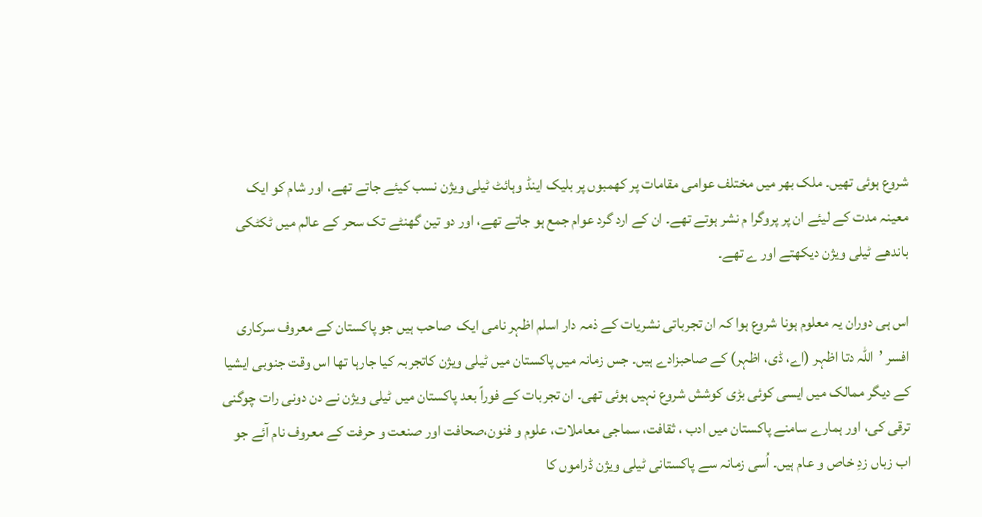شروع ہوئی تھیں۔ ملک بھر میں مختلف عوامی مقامات پر کھمبوں پر بلیک اینڈ وہائٹ ٹیلی ویژن نسب کیئے جاتے تھے، اور شام کو ایک معینہ مدت کے لیئے ان پر پروگرا م نشر ہوتے تھے۔ ان کے ارد گرد عوام جمع ہو جاتے تھے، اور دو تین گھنٹے تک سحر کے عالم میں ٹکٹکی باندھے ٹیلی ویژن دیکھتے اور ے تھے۔

اس ہی دوران یہ معلوم ہونا شروع ہوا کہ ان تجرباتی نشریات کے ذمہ دار اسلم اظہر نامی ایک  صاحب ہیں جو پاکستان کے معروف سرکاری افسر ’اللہ دتا اظہر (اے، ڈی، اظہر) کے صاحبزادے ہیں۔ جس زمانہ میں پاکستان میں ٹیلی ویژن کاتجربہ کیا جارہا تھا اس وقت جنوبی ایشیا کے دیگر ممالک میں ایسی کوئی بڑی کوشش شروع نہیں ہوئی تھی۔ ان تجربات کے فوراً بعد پاکستان میں ٹیلی ویژن نے دن دونی رات چوگنی ترقی کی، اور ہمارے سامنے پاکستان میں ادب ، ثقافت، سماجی معاملات، علوم و فنون،صحافت اور صنعت و حرفت کے معروف نام آئے جو اب زباں زدِ خاص و عام ہیں۔ اُسی زمانہ سے پاکستانی ٹیلی ویژن ڈراموں کا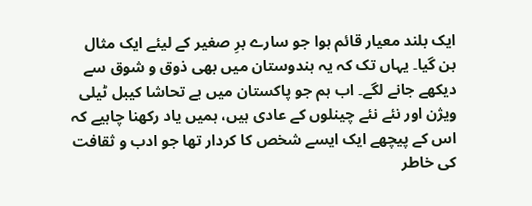ایک بلند معیار قائم ہوا جو سارے برِ صغیر کے لیئے ایک مثال بن گیا۔ یہاں تک کہ یہ ہندوستان میں بھی ذوق و شوق سے دیکھے جانے لگے۔ اب ہم جو پاکستان میں بے تحاشا کیبل ٹیلی ویژن اور نئے نئے چینلوں کے عادی ہیں، ہمیں یاد رکھنا چاہیے کہ اس کے پیچھے ایک ایسے شخص کا کردار تھا جو ادب و ثقافت کی خاطر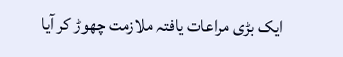ایک بڑی مراعات یافتہ ملازمت چھوڑ کر آیا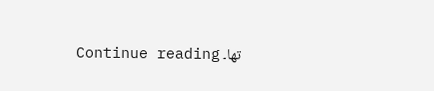تھا۔ Continue reading